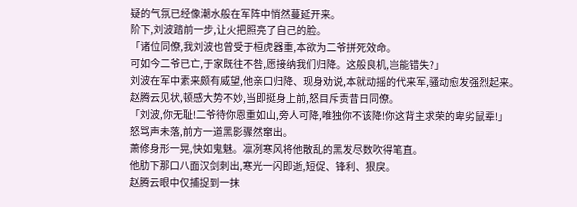疑的气氛已经像潮水般在军阵中悄然蔓延开来。
阶下,刘波踏前一步,让火把照亮了自己的脸。
「诸位同僚,我刘波也曾受于桓虎器重,本欲为二爷拼死效命。
可如今二爷已亡,于家既往不咎,愿接纳我们归降。这般良机,岂能错失?」
刘波在军中素来颇有威望,他亲口归降、现身劝说,本就动摇的代来军,骚动愈发强烈起来。
赵腾云见状,顿感大势不妙,当即挺身上前,怒目斥责昔日同僚。
「刘波,你无耻!二爷待你恩重如山,旁人可降,唯独你不该降!你这背主求荣的卑劣鼠辈!」
怒骂声未落,前方一道黑影骤然窜出。
萧修身形一晃,快如鬼魅。凛冽寒风将他散乱的黑发尽数吹得笔直。
他肋下那口八面汉剑刺出,寒光一闪即逝,短促、锋利、狠戾。
赵腾云眼中仅捕捉到一抹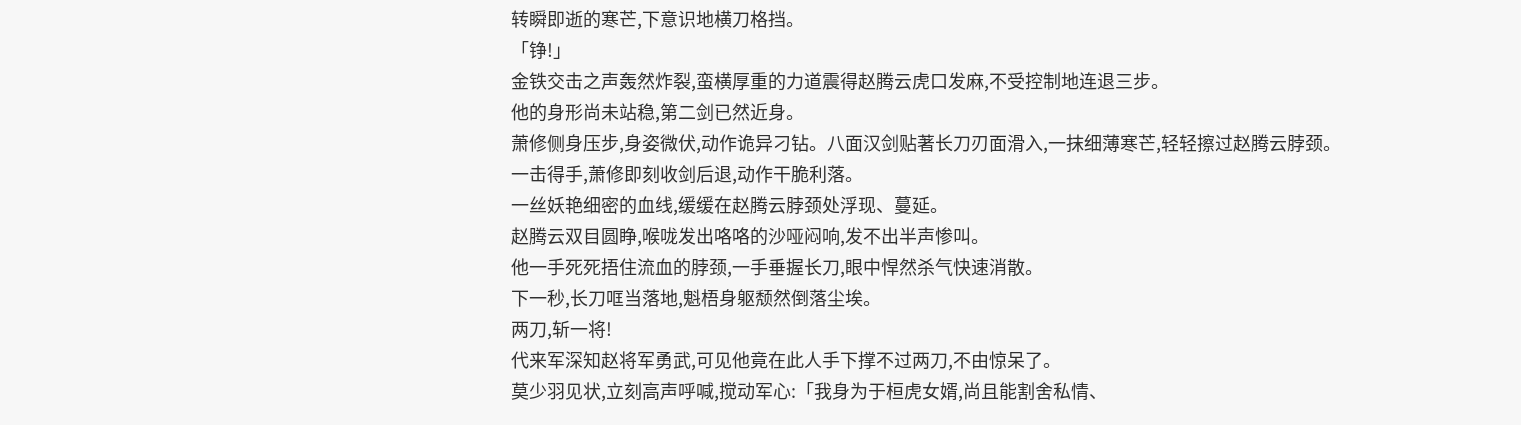转瞬即逝的寒芒,下意识地横刀格挡。
「铮!」
金铁交击之声轰然炸裂,蛮横厚重的力道震得赵腾云虎口发麻,不受控制地连退三步。
他的身形尚未站稳,第二剑已然近身。
萧修侧身压步,身姿微伏,动作诡异刁钻。八面汉剑贴著长刀刃面滑入,一抹细薄寒芒,轻轻擦过赵腾云脖颈。
一击得手,萧修即刻收剑后退,动作干脆利落。
一丝妖艳细密的血线,缓缓在赵腾云脖颈处浮现、蔓延。
赵腾云双目圆睁,喉咙发出咯咯的沙哑闷响,发不出半声惨叫。
他一手死死捂住流血的脖颈,一手垂握长刀,眼中悍然杀气快速消散。
下一秒,长刀哐当落地,魁梧身躯颓然倒落尘埃。
两刀,斩一将!
代来军深知赵将军勇武,可见他竟在此人手下撑不过两刀,不由惊呆了。
莫少羽见状,立刻高声呼喊,搅动军心:「我身为于桓虎女婿,尚且能割舍私情、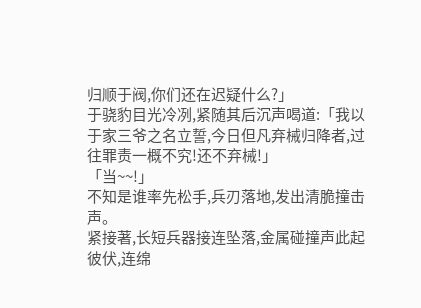归顺于阀,你们还在迟疑什么?」
于骁豹目光冷冽,紧随其后沉声喝道:「我以于家三爷之名立誓,今日但凡弃械归降者,过往罪责一概不究!还不弃械!」
「当~~!」
不知是谁率先松手,兵刃落地,发出清脆撞击声。
紧接著,长短兵器接连坠落,金属碰撞声此起彼伏,连绵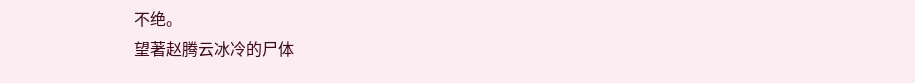不绝。
望著赵腾云冰冷的尸体